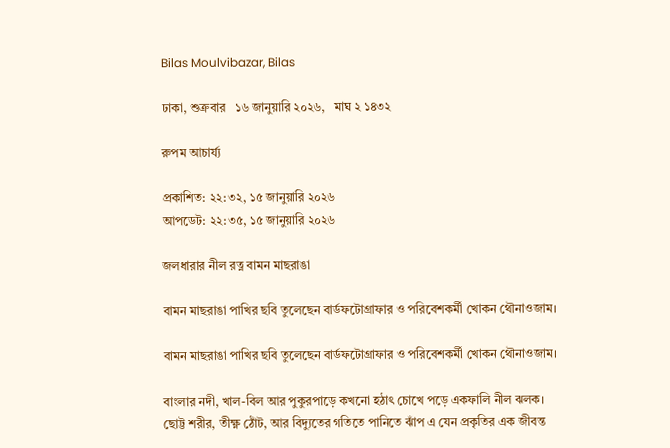Bilas Moulvibazar, Bilas

ঢাকা, শুক্রবার   ১৬ জানুয়ারি ২০২৬,   মাঘ ২ ১৪৩২

রুপম আচার্য্য

প্রকাশিত: ২২:৩২, ১৫ জানুয়ারি ২০২৬
আপডেট: ২২:৩৫, ১৫ জানুয়ারি ২০২৬

জলধারার নীল রত্ন বামন মাছরাঙা

বামন মাছরাঙা পাখির ছবি তুলেছেন বার্ডফটোগ্রাফার ও পরিবেশকর্মী খোকন থৌনাওজাম।

বামন মাছরাঙা পাখির ছবি তুলেছেন বার্ডফটোগ্রাফার ও পরিবেশকর্মী খোকন থৌনাওজাম।

বাংলার নদী, খাল-বিল আর পুকুরপাড়ে কখনো হঠাৎ চোখে পড়ে একফালি নীল ঝলক। ছোট্ট শরীর, তীক্ষ্ণ ঠোঁট, আর বিদ্যুতের গতিতে পানিতে ঝাঁপ এ যেন প্রকৃতির এক জীবন্ত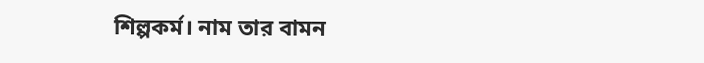শিল্পকর্ম। নাম তার বামন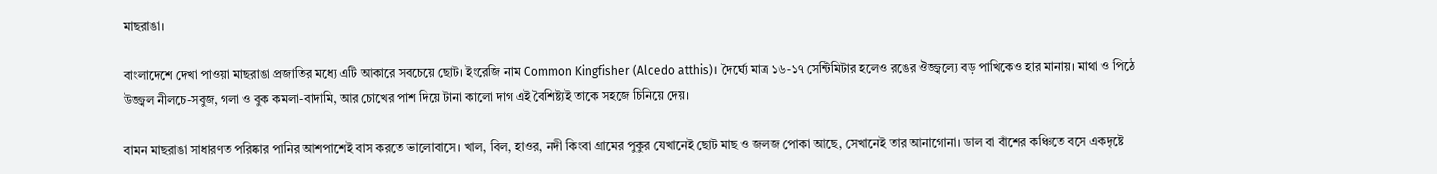মাছরাঙা।

বাংলাদেশে দেখা পাওয়া মাছরাঙা প্রজাতির মধ্যে এটি আকারে সবচেয়ে ছোট। ইংরেজি নাম Common Kingfisher (Alcedo atthis)। দৈর্ঘ্যে মাত্র ১৬-১৭ সেন্টিমিটার হলেও রঙের ঔজ্জ্বল্যে বড় পাখিকেও হার মানায়। মাথা ও পিঠে উজ্জ্বল নীলচে-সবুজ, গলা ও বুক কমলা-বাদামি, আর চোখের পাশ দিয়ে টানা কালো দাগ এই বৈশিষ্ট্যই তাকে সহজে চিনিয়ে দেয়।

বামন মাছরাঙা সাধারণত পরিষ্কার পানির আশপাশেই বাস করতে ভালোবাসে। খাল, বিল, হাওর, নদী কিংবা গ্রামের পুকুর যেখানেই ছোট মাছ ও জলজ পোকা আছে, সেখানেই তার আনাগোনা। ডাল বা বাঁশের কঞ্চিতে বসে একদৃষ্টে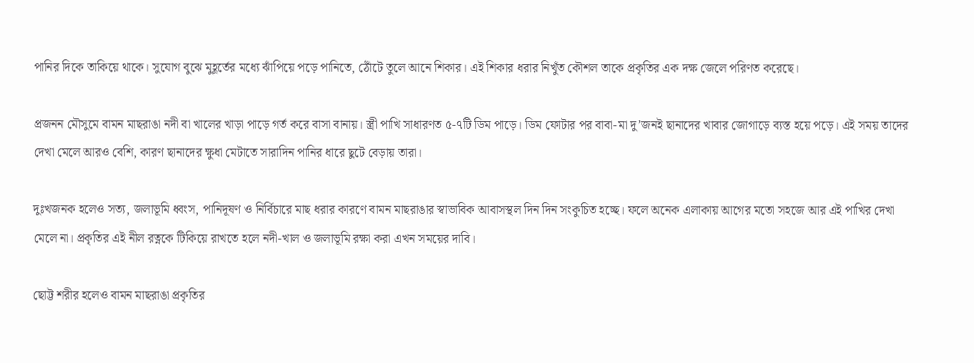পানির দিকে তাকিয়ে থাকে। সুযোগ বুঝে মুহূর্তের মধ্যে ঝাঁপিয়ে পড়ে পানিতে, ঠোঁটে তুলে আনে শিকার। এই শিকার ধরার নিখুঁত কৌশল তাকে প্রকৃতির এক দক্ষ জেলে পরিণত করেছে।

প্রজনন মৌসুমে বামন মাছরাঙা নদী বা খালের খাড়া পাড়ে গর্ত করে বাসা বানায়। স্ত্রী পাখি সাধারণত ৫-৭টি ডিম পাড়ে। ডিম ফোটার পর বাবা-মা দু’জনই ছানাদের খাবার জোগাড়ে ব্যস্ত হয়ে পড়ে। এই সময় তাদের দেখা মেলে আরও বেশি, কারণ ছানাদের ক্ষুধা মেটাতে সারাদিন পানির ধারে ছুটে বেড়ায় তারা।

দুঃখজনক হলেও সত্য, জলাভূমি ধ্বংস, পানিদূষণ ও নির্বিচারে মাছ ধরার কারণে বামন মাছরাঙার স্বাভাবিক আবাসস্থল দিন দিন সংকুচিত হচ্ছে। ফলে অনেক এলাকায় আগের মতো সহজে আর এই পাখির দেখা মেলে না। প্রকৃতির এই নীল রত্নকে টিকিয়ে রাখতে হলে নদী-খাল ও জলাভূমি রক্ষা করা এখন সময়ের দাবি।

ছোট্ট শরীর হলেও বামন মাছরাঙা প্রকৃতির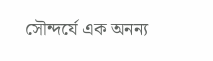সৌন্দর্যে এক অনন্য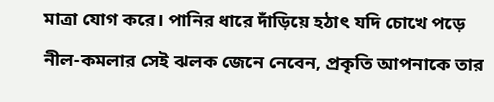মাত্রা যোগ করে। পানির ধারে দাঁড়িয়ে হঠাৎ যদি চোখে পড়ে নীল-কমলার সেই ঝলক জেনে নেবেন, প্রকৃতি আপনাকে তার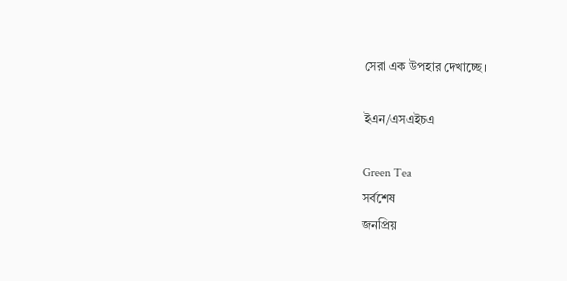সেরা এক উপহার দেখাচ্ছে।

ইএন/এসএইচএ

Green Tea
সর্বশেষ
জনপ্রিয়